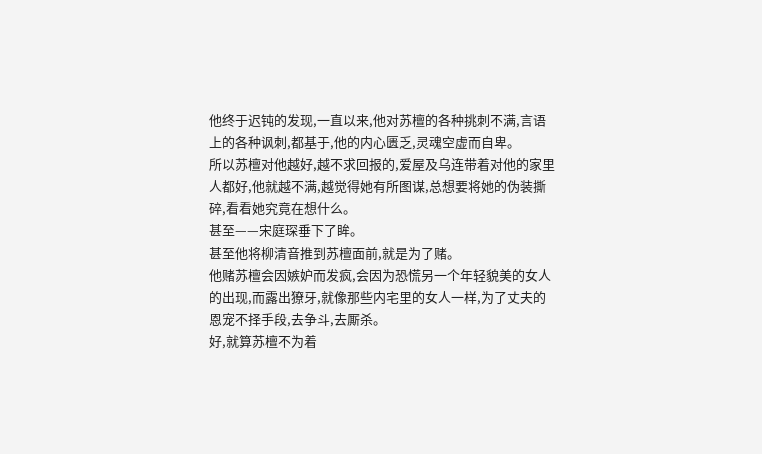他终于迟钝的发现,一直以来,他对苏檀的各种挑刺不满,言语上的各种讽刺,都基于,他的内心匮乏,灵魂空虚而自卑。
所以苏檀对他越好,越不求回报的,爱屋及乌连带着对他的家里人都好,他就越不满,越觉得她有所图谋,总想要将她的伪装撕碎,看看她究竟在想什么。
甚至——宋庭琛垂下了眸。
甚至他将柳清音推到苏檀面前,就是为了赌。
他赌苏檀会因嫉妒而发疯,会因为恐慌另一个年轻貌美的女人的出现,而露出獠牙,就像那些内宅里的女人一样,为了丈夫的恩宠不择手段,去争斗,去厮杀。
好,就算苏檀不为着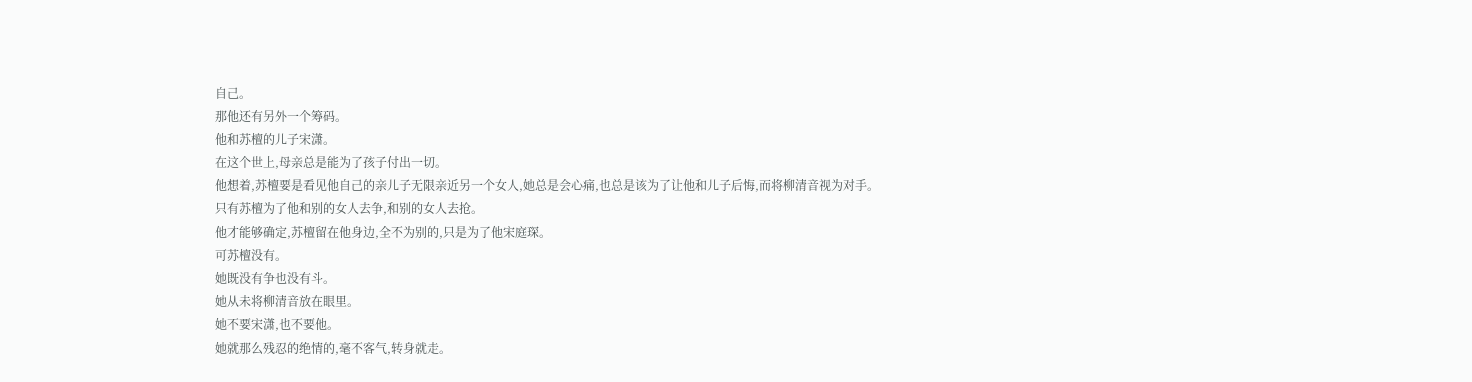自己。
那他还有另外一个筹码。
他和苏檀的儿子宋潇。
在这个世上,母亲总是能为了孩子付出一切。
他想着,苏檀要是看见他自己的亲儿子无限亲近另一个女人,她总是会心痛,也总是该为了让他和儿子后悔,而将柳清音视为对手。
只有苏檀为了他和别的女人去争,和别的女人去抢。
他才能够确定,苏檀留在他身边,全不为别的,只是为了他宋庭琛。
可苏檀没有。
她既没有争也没有斗。
她从未将柳清音放在眼里。
她不要宋潇,也不要他。
她就那么残忍的绝情的,毫不客气,转身就走。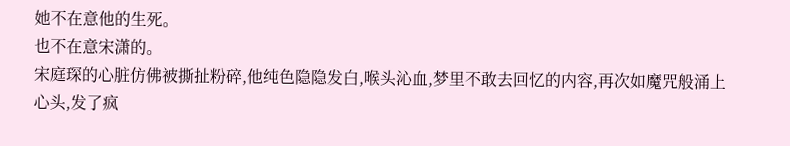她不在意他的生死。
也不在意宋潇的。
宋庭琛的心脏仿佛被撕扯粉碎,他纯色隐隐发白,喉头沁血,梦里不敢去回忆的内容,再次如魔咒般涌上心头,发了疯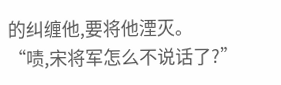的纠缠他,要将他湮灭。
“啧,宋将军怎么不说话了?”